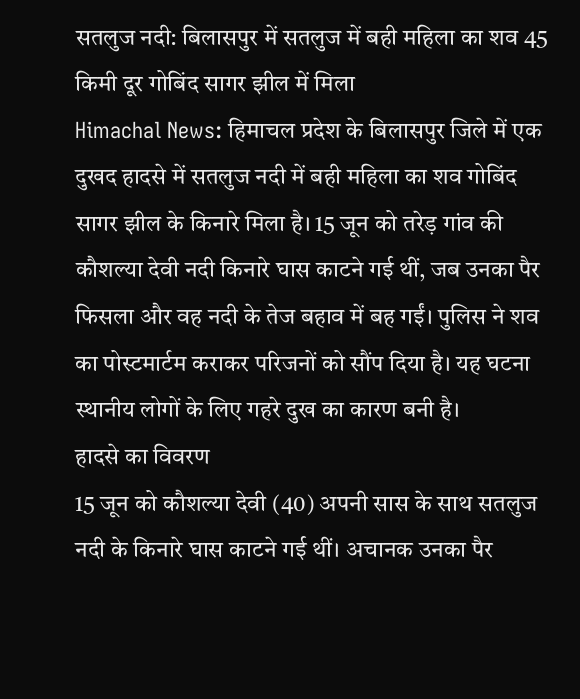सतलुज नदी: बिलासपुर में सतलुज में बही महिला का शव 45 किमी दूर गोबिंद सागर झील में मिला
Himachal News: हिमाचल प्रदेश के बिलासपुर जिले में एक दुखद हादसे में सतलुज नदी में बही महिला का शव गोबिंद सागर झील के किनारे मिला है। 15 जून को तरेड़ गांव की कौशल्या देवी नदी किनारे घास काटने गई थीं, जब उनका पैर फिसला और वह नदी के तेज बहाव में बह गईं। पुलिस ने शव का पोस्टमार्टम कराकर परिजनों को सौंप दिया है। यह घटना स्थानीय लोगों के लिए गहरे दुख का कारण बनी है।
हादसे का विवरण
15 जून को कौशल्या देवी (40) अपनी सास के साथ सतलुज नदी के किनारे घास काटने गई थीं। अचानक उनका पैर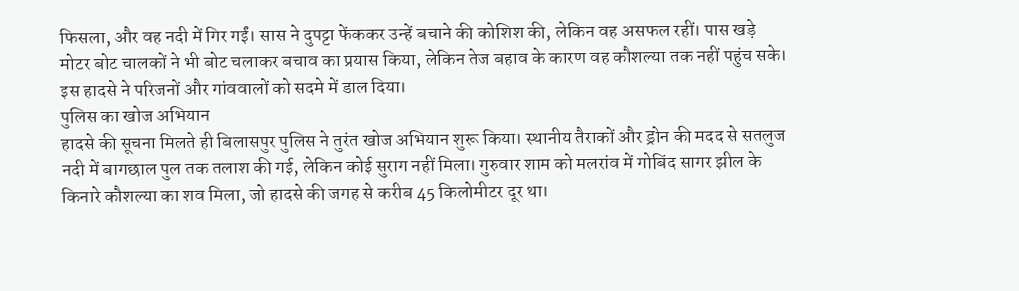फिसला, और वह नदी में गिर गईं। सास ने दुपट्टा फेंककर उन्हें बचाने की कोशिश की, लेकिन वह असफल रहीं। पास खड़े मोटर बोट चालकों ने भी बोट चलाकर बचाव का प्रयास किया, लेकिन तेज बहाव के कारण वह कौशल्या तक नहीं पहुंच सके। इस हादसे ने परिजनों और गांववालों को सदमे में डाल दिया।
पुलिस का खोज अभियान
हादसे की सूचना मिलते ही बिलासपुर पुलिस ने तुरंत खोज अभियान शुरू किया। स्थानीय तैराकों और ड्रोन की मदद से सतलुज नदी में बागछाल पुल तक तलाश की गई, लेकिन कोई सुराग नहीं मिला। गुरुवार शाम को मलरांव में गोबिंद सागर झील के किनारे कौशल्या का शव मिला, जो हादसे की जगह से करीब 45 किलोमीटर दूर था।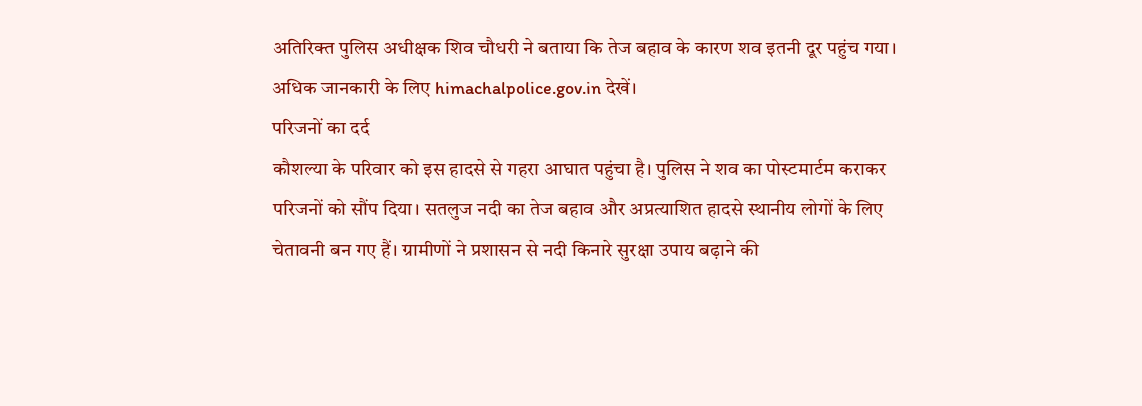अतिरिक्त पुलिस अधीक्षक शिव चौधरी ने बताया कि तेज बहाव के कारण शव इतनी दूर पहुंच गया। अधिक जानकारी के लिए himachalpolice.gov.in देखें।
परिजनों का दर्द
कौशल्या के परिवार को इस हादसे से गहरा आघात पहुंचा है। पुलिस ने शव का पोस्टमार्टम कराकर परिजनों को सौंप दिया। सतलुज नदी का तेज बहाव और अप्रत्याशित हादसे स्थानीय लोगों के लिए चेतावनी बन गए हैं। ग्रामीणों ने प्रशासन से नदी किनारे सुरक्षा उपाय बढ़ाने की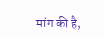मांग की है,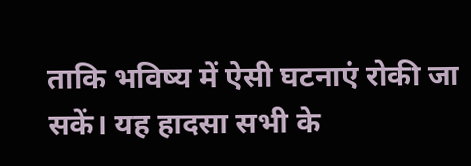ताकि भविष्य में ऐसी घटनाएं रोकी जा सकें। यह हादसा सभी के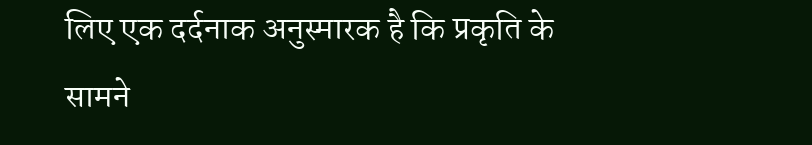लिए एक दर्दनाक अनुस्मारक है कि प्रकृति के सामने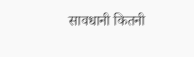सावधानी कितनी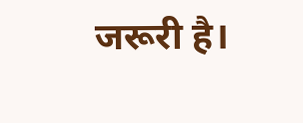जरूरी है।